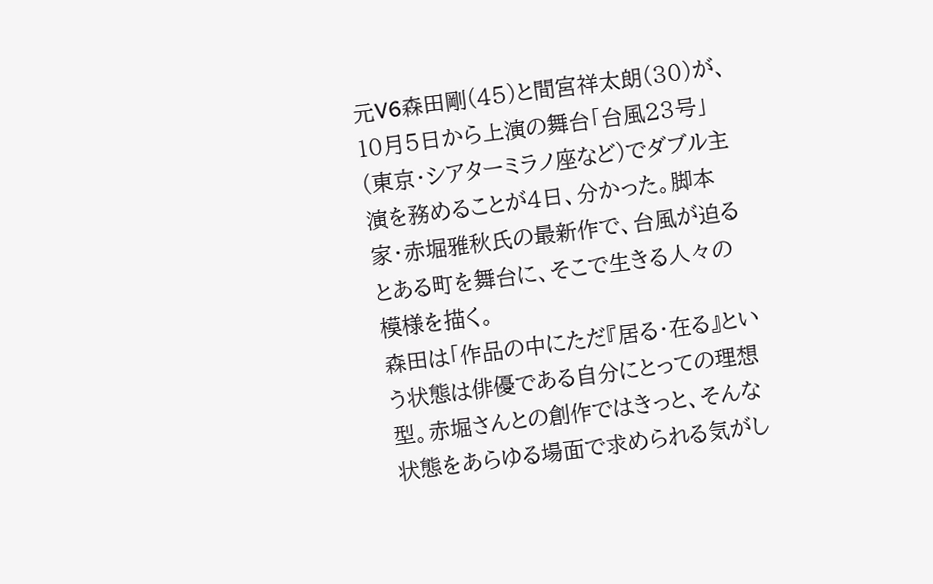元V6森田剛(45)と間宮祥太朗(30)が、10月5日から上演の舞台「台風23号」(東京・シアターミラノ座など)でダブル主演を務めることが4日、分かった。脚本家・赤堀雅秋氏の最新作で、台風が迫るとある町を舞台に、そこで生きる人々の模様を描く。
森田は「作品の中にただ『居る・在る』という状態は俳優である自分にとっての理想型。赤堀さんとの創作ではきっと、そんな状態をあらゆる場面で求められる気がし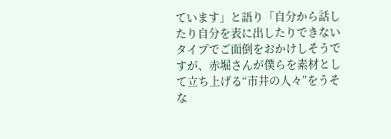ています」と語り「自分から話したり自分を表に出したりできないタイプでご面倒をおかけしそうですが、赤堀さんが僕らを素材として立ち上げる“市井の人々”をうそな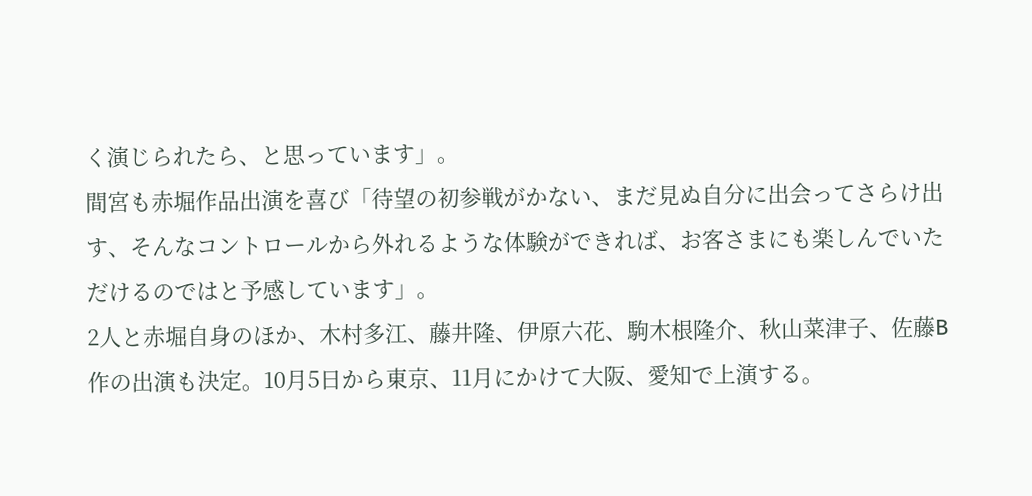く演じられたら、と思っています」。
間宮も赤堀作品出演を喜び「待望の初参戦がかない、まだ見ぬ自分に出会ってさらけ出す、そんなコントロールから外れるような体験ができれば、お客さまにも楽しんでいただけるのではと予感しています」。
2人と赤堀自身のほか、木村多江、藤井隆、伊原六花、駒木根隆介、秋山菜津子、佐藤B作の出演も決定。10月5日から東京、11月にかけて大阪、愛知で上演する。